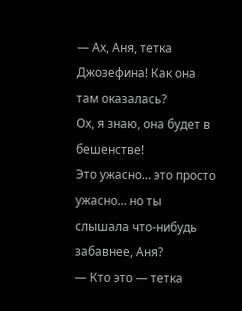— Ах, Аня, тетка Джозефина! Как она там оказалась?
Ох, я знаю, она будет в бешенстве!
Это ужасно… это просто ужасно… но ты слышала что-нибудь забавнее, Аня?
— Кто это — тетка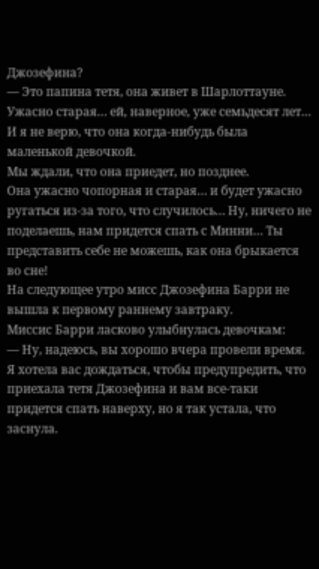Джозефина?
— Это папина тетя, она живет в Шарлоттауне.
Ужасно старая… ей, наверное, уже семьдесят лет… И я не верю, что она когда-нибудь была маленькой девочкой.
Мы ждали, что она приедет, но позднее.
Она ужасно чопорная и старая… и будет ужасно ругаться из-за того, что случилось… Ну, ничего не поделаешь, нам придется спать с Минни… Ты представить себе не можешь, как она брыкается во сне!
На следующее утро мисс Джозефина Барри не вышла к первому раннему завтраку.
Миссис Барри ласково улыбнулась девочкам:
— Ну, надеюсь, вы хорошо вчера провели время.
Я хотела вас дождаться, чтобы предупредить, что приехала тетя Джозефина и вам все-таки придется спать наверху, но я так устала, что заснула.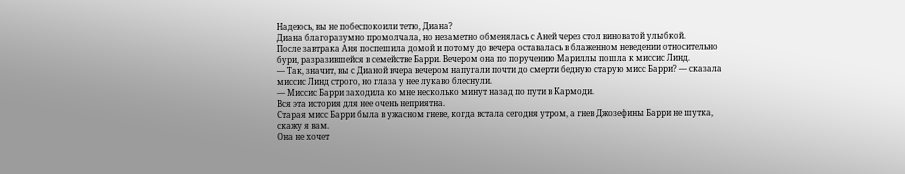Надеюсь, вы не побеспокоили тетю, Диана?
Диана благоразумно промолчала, но незаметно обменялась с Аней через стол виноватой улыбкой.
После завтрака Аня поспешила домой и потому до вечера оставалась в блаженном неведении относительно бури, разразившейся в семействе Барри. Вечером она по поручению Мариллы пошла к миссис Линд.
— Так, значит, вы с Дианой вчера вечером напугали почти до смерти бедную старую мисс Барри? — сказала миссис Линд строго, но глаза у нее лукаво блеснули.
— Миссис Барри заходила ко мне несколько минут назад по пути в Кармоди.
Вся эта история для нее очень неприятна.
Старая мисс Барри была в ужасном гневе, когда встала сегодня утром, а гнев Джозефины Барри не шутка, скажу я вам.
Она не хочет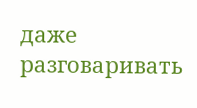даже разговаривать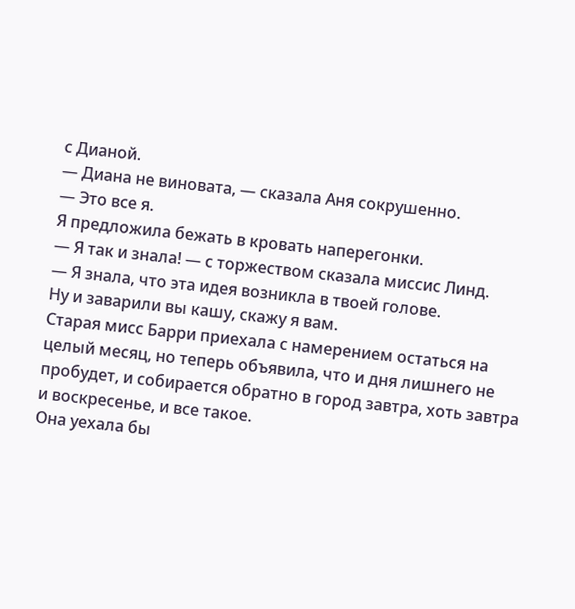с Дианой.
— Диана не виновата, — сказала Аня сокрушенно.
— Это все я.
Я предложила бежать в кровать наперегонки.
— Я так и знала! — с торжеством сказала миссис Линд.
— Я знала, что эта идея возникла в твоей голове.
Ну и заварили вы кашу, скажу я вам.
Старая мисс Барри приехала с намерением остаться на целый месяц, но теперь объявила, что и дня лишнего не пробудет, и собирается обратно в город завтра, хоть завтра и воскресенье, и все такое.
Она уехала бы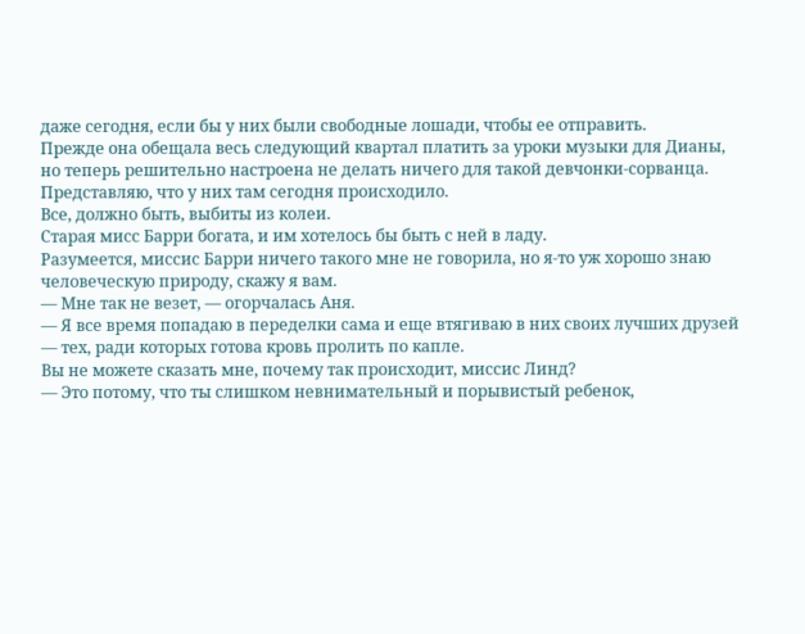даже сегодня, если бы у них были свободные лошади, чтобы ее отправить.
Прежде она обещала весь следующий квартал платить за уроки музыки для Дианы, но теперь решительно настроена не делать ничего для такой девчонки-сорванца.
Представляю, что у них там сегодня происходило.
Все, должно быть, выбиты из колеи.
Старая мисс Барри богата, и им хотелось бы быть с ней в ладу.
Разумеется, миссис Барри ничего такого мне не говорила, но я-то уж хорошо знаю человеческую природу, скажу я вам.
— Мне так не везет, — огорчалась Аня.
— Я все время попадаю в переделки сама и еще втягиваю в них своих лучших друзей — тех, ради которых готова кровь пролить по капле.
Вы не можете сказать мне, почему так происходит, миссис Линд?
— Это потому, что ты слишком невнимательный и порывистый ребенок,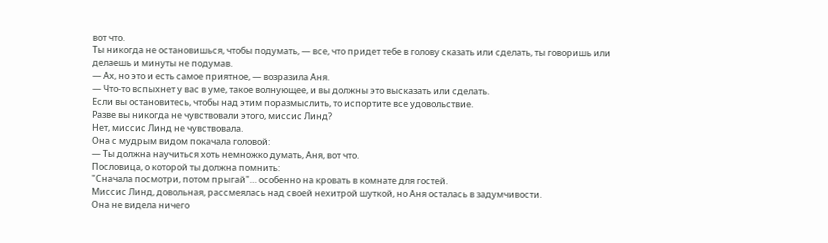вот что.
Ты никогда не остановишься, чтобы подумать, — все, что придет тебе в голову сказать или сделать, ты говоришь или делаешь и минуты не подумав.
— Ах, но это и есть самое приятное, — возразила Аня.
— Что-то вспыхнет у вас в уме, такое волнующее, и вы должны это высказать или сделать.
Если вы остановитесь, чтобы над этим поразмыслить, то испортите все удовольствие.
Разве вы никогда не чувствовали этого, миссис Линд?
Нет, миссис Линд не чувствовала.
Она с мудрым видом покачала головой:
— Ты должна научиться хоть немножко думать, Аня, вот что.
Пословица, о которой ты должна помнить:
"Сначала посмотри, потом прыгай"… особенно на кровать в комнате для гостей.
Миссис Линд, довольная, рассмеялась над своей нехитрой шуткой, но Аня осталась в задумчивости.
Она не видела ничего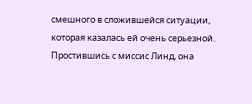смешного в сложившейся ситуации, которая казалась ей очень серьезной.
Простившись с миссис Линд, она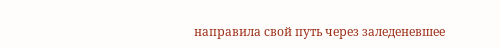направила свой путь через заледеневшее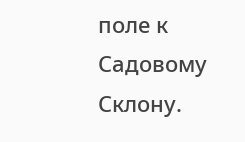поле к Садовому Склону.